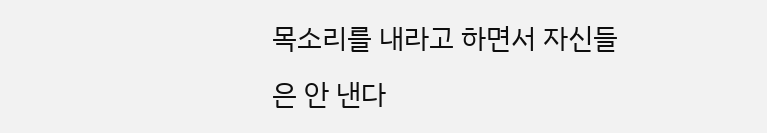목소리를 내라고 하면서 자신들은 안 낸다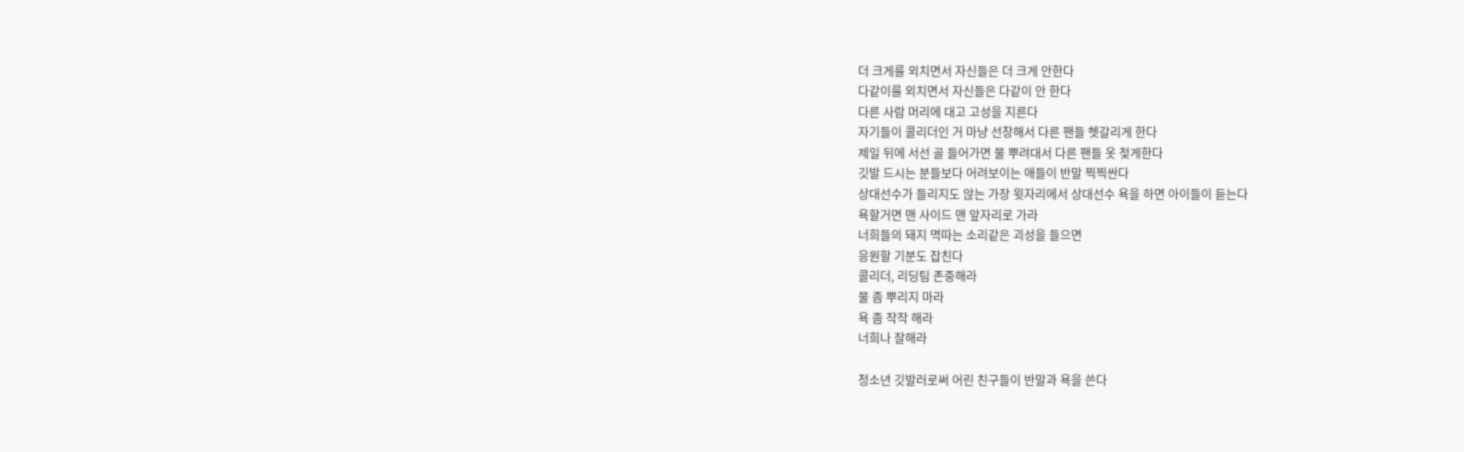더 크게를 외치면서 자신들은 더 크게 안한다
다같이를 외치면서 자신들은 다같이 안 한다
다른 사람 머리에 대고 고성을 지른다
자기들이 콜리더인 거 마냥 선창해서 다른 팬들 헷갈리게 한다
제일 뒤에 서선 골 들어가면 물 뿌려대서 다른 팬들 옷 젖게한다
깃발 드시는 분들보다 어려보이는 애들이 반말 찍찍싼다
상대선수가 들리지도 않는 가장 윗자리에서 상대선수 욕을 하면 아이들이 듣는다
욕할거면 맨 사이드 맨 앞자리로 가라
너희들의 돼지 멱따는 소리같은 괴성을 들으면
응원할 기분도 잡친다
콜리더, 리딩팀 존중해라
물 좀 뿌리지 마라
욕 좀 작작 해라
너희나 잘해라

청소년 깃발러로써 어린 친구들이 반말과 욕을 쓴다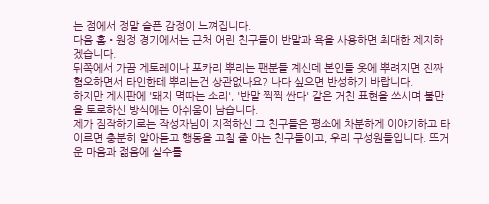는 점에서 정말 슬픈 감정이 느껴집니다.
다음 홈•원정 경기에서는 근처 어린 친구들이 반말과 욕을 사용하면 최대한 제지하겠습니다.
뒤쪽에서 가끔 게토레이나 포카리 뿌리는 팬분들 계신데 본인들 옷에 뿌려지면 진짜 혐오하면서 타인한테 뿌리는건 상관없나요? 나다 싶으면 반성하기 바랍니다.
하지만 게시판에 '돼지 멱따는 소리', '반말 찍찍 싼다' 같은 거친 표현을 쓰시며 불만을 토로하신 방식에는 아쉬움이 남습니다.
제가 짐작하기로는 작성자님이 지적하신 그 친구들은 평소에 차분하게 이야기하고 타이르면 충분히 알아듣고 행동을 고칠 줄 아는 친구들이고, 우리 구성원들입니다. 뜨거운 마음과 젊음에 실수를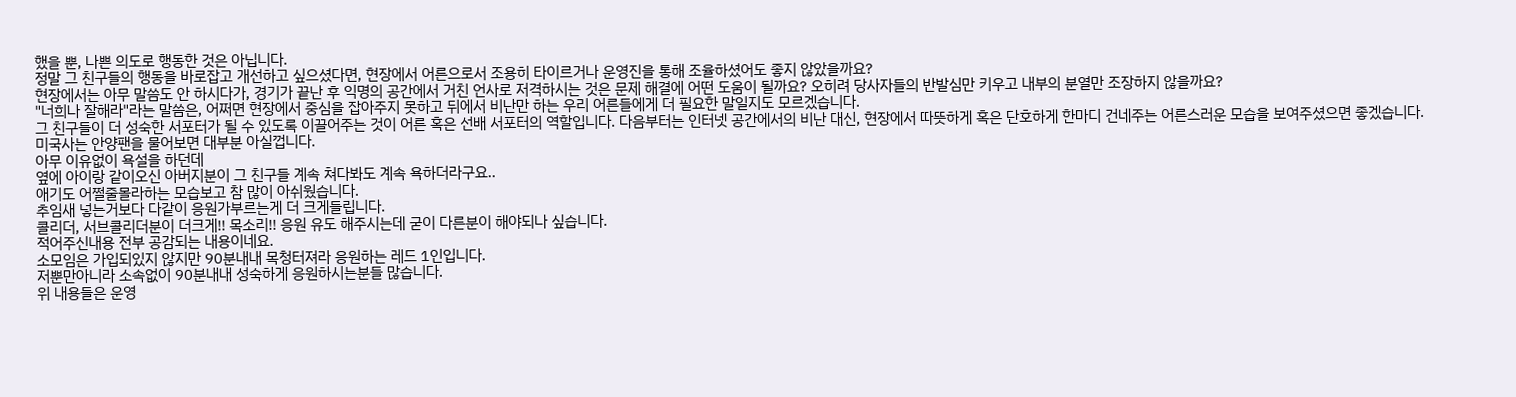했을 뿐, 나쁜 의도로 행동한 것은 아닙니다.
정말 그 친구들의 행동을 바로잡고 개선하고 싶으셨다면, 현장에서 어른으로서 조용히 타이르거나 운영진을 통해 조율하셨어도 좋지 않았을까요?
현장에서는 아무 말씀도 안 하시다가, 경기가 끝난 후 익명의 공간에서 거친 언사로 저격하시는 것은 문제 해결에 어떤 도움이 될까요? 오히려 당사자들의 반발심만 키우고 내부의 분열만 조장하지 않을까요?
"너희나 잘해라"라는 말씀은, 어쩌면 현장에서 중심을 잡아주지 못하고 뒤에서 비난만 하는 우리 어른들에게 더 필요한 말일지도 모르겠습니다.
그 친구들이 더 성숙한 서포터가 될 수 있도록 이끌어주는 것이 어른 혹은 선배 서포터의 역할입니다. 다음부터는 인터넷 공간에서의 비난 대신, 현장에서 따뜻하게 혹은 단호하게 한마디 건네주는 어른스러운 모습을 보여주셨으면 좋겠습니다.
미국사는 안양팬을 물어보면 대부분 아실껍니다.
아무 이유없이 욕설을 하던데
옆에 아이랑 같이오신 아버지분이 그 친구들 계속 쳐다봐도 계속 욕하더라구요..
애기도 어쩔줄몰라하는 모습보고 참 많이 아쉬웠습니다.
추임새 넣는거보다 다같이 응원가부르는게 더 크게들립니다.
콜리더, 서브콜리더분이 더크게!! 목소리!! 응원 유도 해주시는데 굳이 다른분이 해야되나 싶습니다.
적어주신내용 전부 공감되는 내용이네요.
소모임은 가입되있지 않지만 90분내내 목청터져라 응원하는 레드 1인입니다.
저뿐만아니라 소속없이 90분내내 성숙하게 응원하시는분들 많습니다.
위 내용들은 운영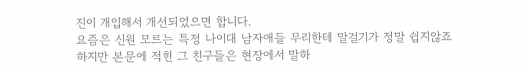진이 개입해서 개선되었으면 합니다.
요즘은 신원 모르는 특정 나이대 남자애들 무리한테 말걸기가 정말 쉽지않죠
하지만 본문에 적힌 그 친구들은 현장에서 말하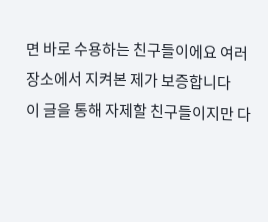면 바로 수용하는 친구들이에요 여러 장소에서 지켜본 제가 보증합니다
이 글을 통해 자제할 친구들이지만 다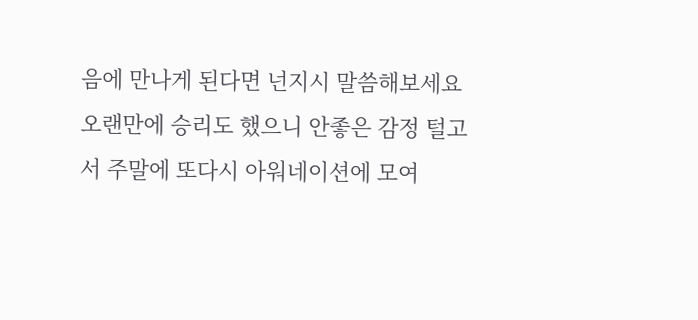음에 만나게 된다면 넌지시 말씀해보세요
오랜만에 승리도 했으니 안좋은 감정 털고서 주말에 또다시 아워네이션에 모여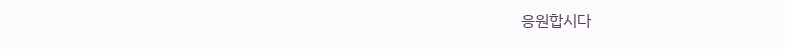응원합시다